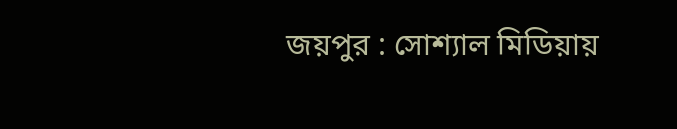জয়পুর : সোশ্যাল মিডিয়ায়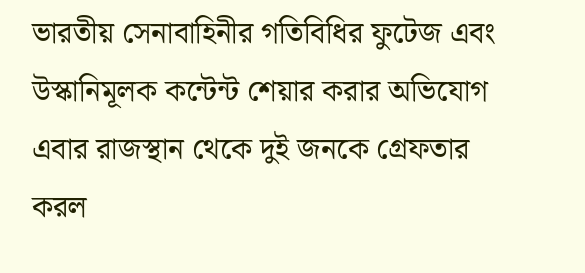ভারতীয় সেনাবাহিনীর গতিবিধির ফুটেজ এবং উস্কানিমূলক কন্টেন্ট শেয়ার করার অভিযোগ এবার রাজস্থান থেকে দুই জনকে গ্রেফতার করল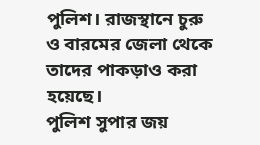পুলিশ। রাজস্থানে চুরু ও বারমের জেলা থেকে তাদের পাকড়াও করা হয়েছে।
পুলিশ সুপার জয়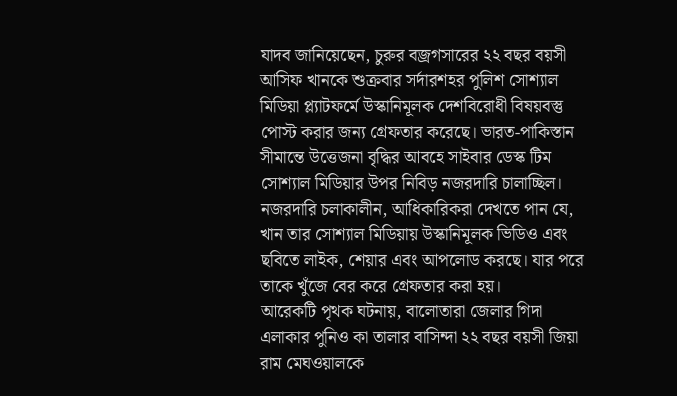যাদব জানিয়েছেন, চুরুর বজ্রগসারের ২২ বছর বয়সী আসিফ খানকে শুক্রবার সর্দারশহর পুলিশ সোশ্যাল মিডিয়া প্ল্যাটফর্মে উস্কানিমূলক দেশবিরোধী বিষয়বস্তু পোস্ট করার জন্য গ্রেফতার করেছে। ভারত-পাকিস্তান সীমান্তে উত্তেজনা বৃদ্ধির আবহে সাইবার ডেস্ক টিম সোশ্যাল মিডিয়ার উপর নিবিড় নজরদারি চালাচ্ছিল। নজরদারি চলাকালীন, আধিকারিকরা দেখতে পান যে, খান তার সোশ্যাল মিডিয়ায় উস্কানিমূলক ভিডিও এবং ছবিতে লাইক, শেয়ার এবং আপলোড করছে। যার পরে তাকে খুঁজে বের করে গ্রেফতার করা হয়।
আরেকটি পৃথক ঘটনায়, বালোতারা জেলার গিদা এলাকার পুনিও কা তালার বাসিন্দা ২২ বছর বয়সী জিয়া রাম মেঘওয়ালকে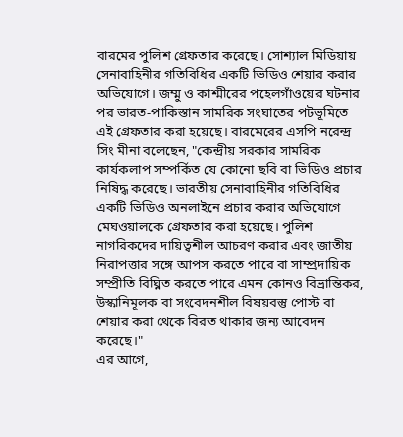বারমের পুলিশ গ্রেফতার করেছে। সোশ্যাল মিডিয়ায় সেনাবাহিনীর গতিবিধির একটি ভিডিও শেয়ার করার অভিযোগে। জম্মু ও কাশ্মীরের পহেলগাঁওয়ের ঘটনার পর ভারত-পাকিস্তান সামরিক সংঘাতের পটভূমিতে এই গ্রেফতার করা হয়েছে। বারমেরের এসপি নরেন্দ্র সিং মীনা বলেছেন, "কেন্দ্রীয় সরকার সামরিক কার্যকলাপ সম্পর্কিত যে কোনো ছবি বা ভিডিও প্রচার নিষিদ্ধ করেছে। ভারতীয় সেনাবাহিনীর গতিবিধির একটি ভিডিও অনলাইনে প্রচার করার অভিযোগে মেঘওয়ালকে গ্রেফতার করা হয়েছে। পুলিশ নাগরিকদের দায়িত্বশীল আচরণ করার এবং জাতীয় নিরাপত্তার সঙ্গে আপস করতে পারে বা সাম্প্রদায়িক সম্প্রীতি বিঘ্নিত করতে পারে এমন কোনও বিভ্রান্তিকর, উস্কানিমূলক বা সংবেদনশীল বিষয়বস্তু পোস্ট বা শেয়ার করা থেকে বিরত থাকার জন্য আবেদন করেছে।"
এর আগে,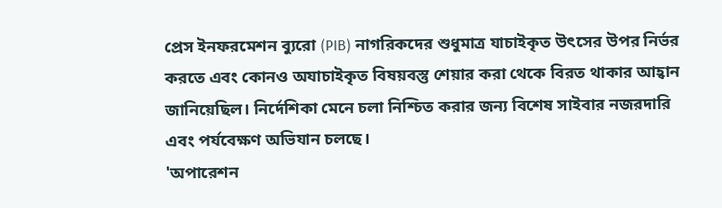প্রেস ইনফরমেশন ব্যুরো (PIB) নাগরিকদের শুধুমাত্র যাচাইকৃত উৎসের উপর নির্ভর করতে এবং কোনও অযাচাইকৃত বিষয়বস্তু শেয়ার করা থেকে বিরত থাকার আহ্বান জানিয়েছিল। নির্দেশিকা মেনে চলা নিশ্চিত করার জন্য বিশেষ সাইবার নজরদারি এবং পর্যবেক্ষণ অভিযান চলছে।
'অপারেশন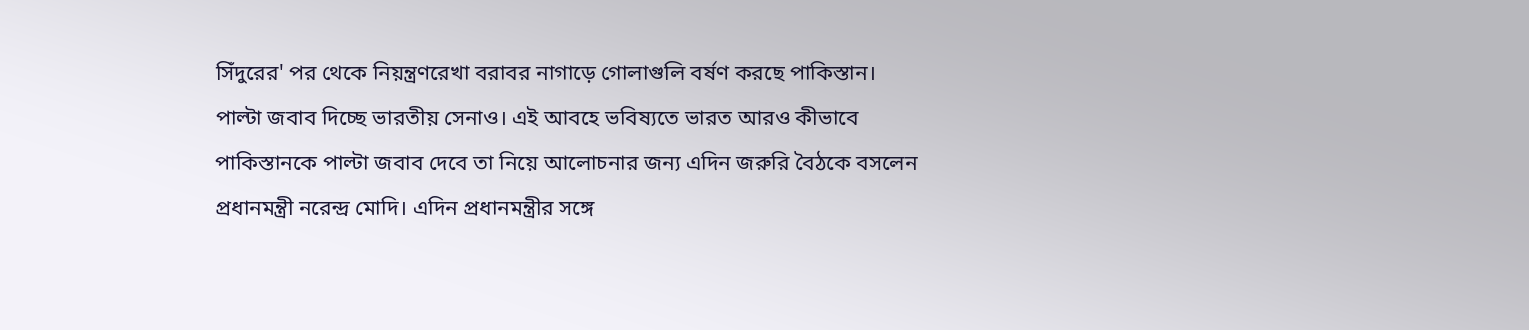সিঁদুরের' পর থেকে নিয়ন্ত্রণরেখা বরাবর নাগাড়ে গোলাগুলি বর্ষণ করছে পাকিস্তান। পাল্টা জবাব দিচ্ছে ভারতীয় সেনাও। এই আবহে ভবিষ্যতে ভারত আরও কীভাবে পাকিস্তানকে পাল্টা জবাব দেবে তা নিয়ে আলোচনার জন্য এদিন জরুরি বৈঠকে বসলেন প্রধানমন্ত্রী নরেন্দ্র মোদি। এদিন প্রধানমন্ত্রীর সঙ্গে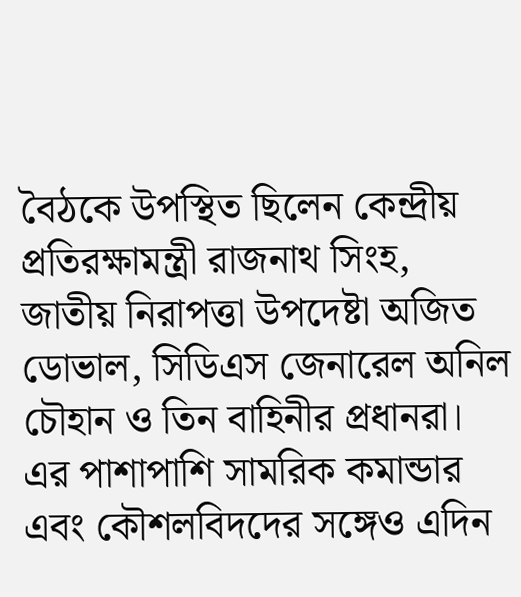বৈঠকে উপস্থিত ছিলেন কেন্দ্রীয় প্রতিরক্ষামন্ত্রী রাজনাথ সিংহ, জাতীয় নিরাপত্তা উপদেষ্টা অজিত ডোভাল, সিডিএস জেনারেল অনিল চৌহান ও তিন বাহিনীর প্রধানরা। এর পাশাপাশি সামরিক কমান্ডার এবং কৌশলবিদদের সঙ্গেও এদিন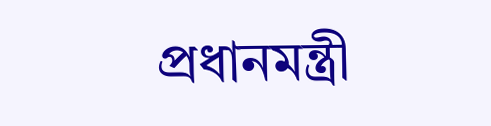প্রধানমন্ত্রী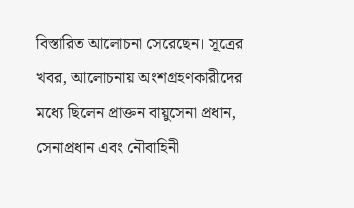বিস্তারিত আলোচনা সেরেছেন। সূত্রের খবর, আলোচনায় অংশগ্রহণকারীদের মধ্যে ছিলেন প্রাক্তন বায়ুসেনা প্রধান, সেনাপ্রধান এবং নৌবাহিনী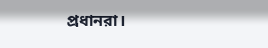প্রধানরা।